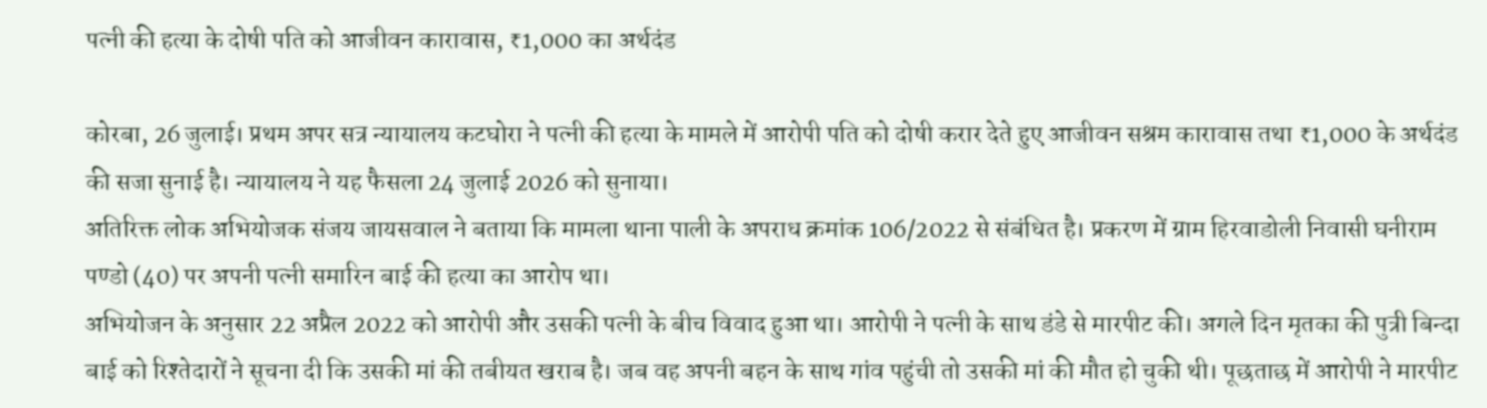पत्नी की हत्या के दोषी पति को आजीवन कारावास, ₹1,000 का अर्थदंड

कोरबा, 26 जुलाई। प्रथम अपर सत्र न्यायालय कटघोरा ने पत्नी की हत्या के मामले में आरोपी पति को दोषी करार देते हुए आजीवन सश्रम कारावास तथा ₹1,000 के अर्थदंड की सजा सुनाई है। न्यायालय ने यह फैसला 24 जुलाई 2026 को सुनाया।
अतिरिक्त लोक अभियोजक संजय जायसवाल ने बताया कि मामला थाना पाली के अपराध क्रमांक 106/2022 से संबंधित है। प्रकरण में ग्राम हिरवाडोली निवासी घनीराम पण्डो (40) पर अपनी पत्नी समारिन बाई की हत्या का आरोप था।
अभियोजन के अनुसार 22 अप्रैल 2022 को आरोपी और उसकी पत्नी के बीच विवाद हुआ था। आरोपी ने पत्नी के साथ डंडे से मारपीट की। अगले दिन मृतका की पुत्री बिन्दा बाई को रिश्तेदारों ने सूचना दी कि उसकी मां की तबीयत खराब है। जब वह अपनी बहन के साथ गांव पहुंची तो उसकी मां की मौत हो चुकी थी। पूछताछ में आरोपी ने मारपीट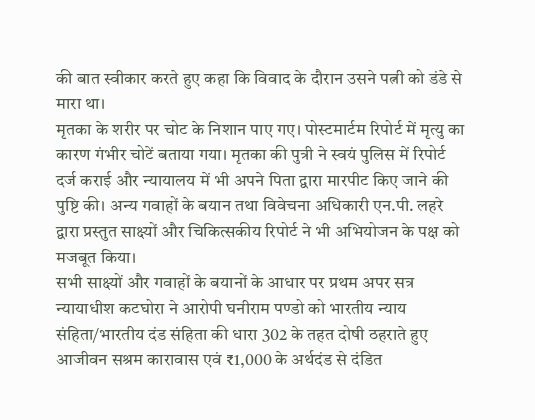की बात स्वीकार करते हुए कहा कि विवाद के दौरान उसने पत्नी को डंडे से मारा था।
मृतका के शरीर पर चोट के निशान पाए गए। पोस्टमार्टम रिपोर्ट में मृत्यु का कारण गंभीर चोटें बताया गया। मृतका की पुत्री ने स्वयं पुलिस में रिपोर्ट दर्ज कराई और न्यायालय में भी अपने पिता द्वारा मारपीट किए जाने की पुष्टि की। अन्य गवाहों के बयान तथा विवेचना अधिकारी एन.पी. लहरे द्वारा प्रस्तुत साक्ष्यों और चिकित्सकीय रिपोर्ट ने भी अभियोजन के पक्ष को मजबूत किया।
सभी साक्ष्यों और गवाहों के बयानों के आधार पर प्रथम अपर सत्र न्यायाधीश कटघोरा ने आरोपी घनीराम पण्डो को भारतीय न्याय संहिता/भारतीय दंड संहिता की धारा 302 के तहत दोषी ठहराते हुए आजीवन सश्रम कारावास एवं ₹1,000 के अर्थदंड से दंडित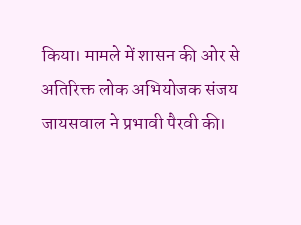किया। मामले में शासन की ओर से अतिरिक्त लोक अभियोजक संजय जायसवाल ने प्रभावी पैरवी की।